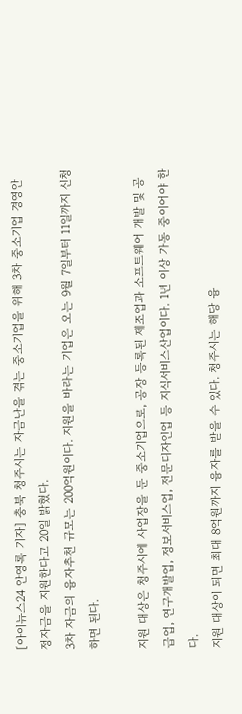[아이뉴스24 안영록 기자] 충북 청주시는 자금난을 겪는 중소기업을 위해 3차 중소기업 경영안정자금을 지원한다고 20일 밝혔다.
3차 자금의 융자추천 규모는 200억원이다. 지원을 바라는 기업은 오는 9월 7일부터 11일까지 신청하면 된다.

지원 대상은 청주시에 사업장을 둔 중소기업으로, 공장 등록된 제조업과 소프트웨어 개발 및 공급업, 연구개발업, 정보서비스업, 전문디자인업 등 지식서비스산업이다. 1년 이상 가동 중이어야 한다.
지원 대상이 되면 최대 8억원까지 융자를 받을 수 있다. 청주시는 해당 융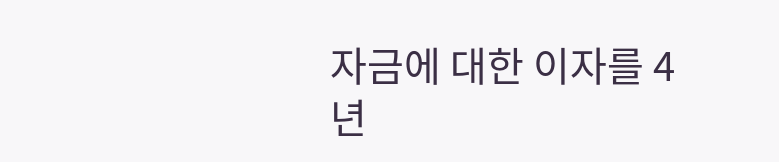자금에 대한 이자를 4년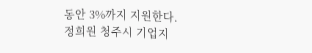동안 3%까지 지원한다.
정희원 청주시 기업지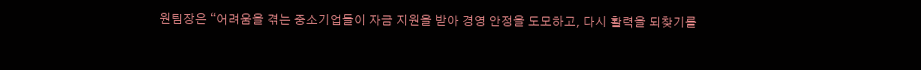원팀장은 “어려움을 겪는 중소기업들이 자금 지원을 받아 경영 안정을 도모하고, 다시 활력을 되찾기를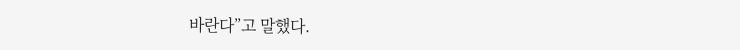바란다”고 말했다.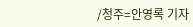/청주=안영록 기자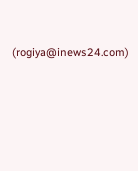(rogiya@inews24.com)